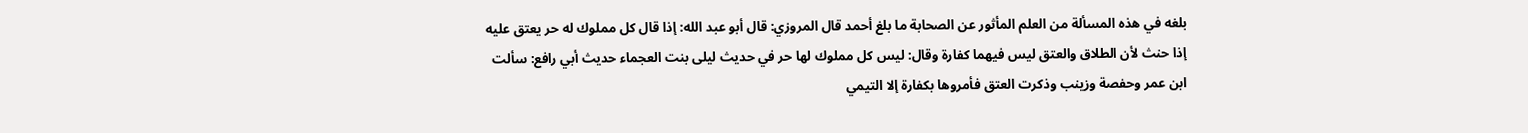بلغه في هذه المسألة من العلم المأثور عن الصحابة ما بلغ أحمد قال المروزي: قال أبو عبد الله: إذا قال كل مملوك له حر يعتق عليه إذا حنث لأن الطلاق والعتق ليس فيهما كفارة وقال: ليس كل مملوك لها حر في حديث ليلى بنت العجماء حديث أبي رافع: سألت ابن عمر وحفصة وزينب وذكرت العتق فأمروها بكفارة إلا التيمي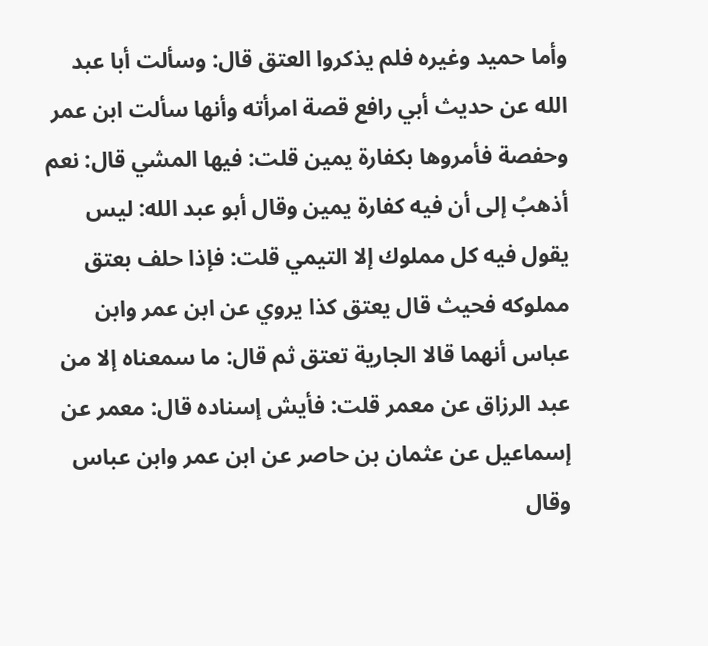وأما حميد وغيره فلم يذكروا العتق قال: وسألت أبا عبد الله عن حديث أبي رافع قصة امرأته وأنها سألت ابن عمر وحفصة فأمروها بكفارة يمين قلت: فيها المشي قال: نعم أذهبُ إلى أن فيه كفارة يمين وقال أبو عبد الله: ليس يقول فيه كل مملوك إلا التيمي قلت: فإذا حلف بعتق مملوكه فحيث قال يعتق كذا يروي عن ابن عمر وابن عباس أنهما قالا الجارية تعتق ثم قال: ما سمعناه إلا من عبد الرزاق عن معمر قلت: فأيش إسناده قال: معمر عن إسماعيل عن عثمان بن حاصر عن ابن عمر وابن عباس وقال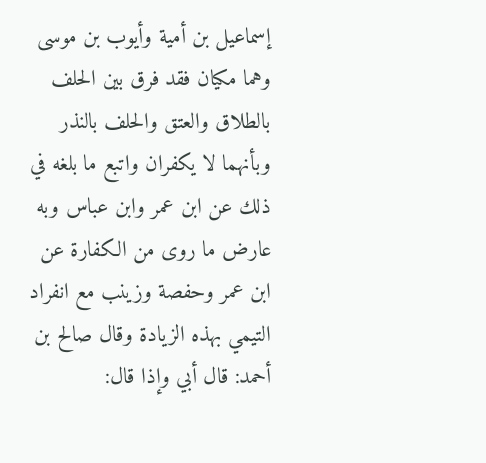إسماعيل بن أمية وأيوب بن موسى وهما مكيان فقد فرق بين الحلف بالطلاق والعتق والحلف بالنذر وبأنهما لا يكفران واتبع ما بلغه في ذلك عن ابن عمر وابن عباس وبه عارض ما روى من الكفارة عن ابن عمر وحفصة وزينب مع انفراد التيمي بهذه الزيادة وقال صالح بن أحمد: قال أبي وإذا قال: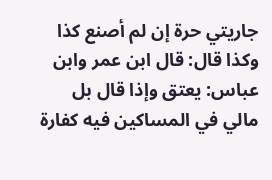جاريتي حرة إن لم أصنع كذا وكذا قال: قال ابن عمر وابن عباس: يعتق وإذا قال بل مالي في المساكين فيه كفارة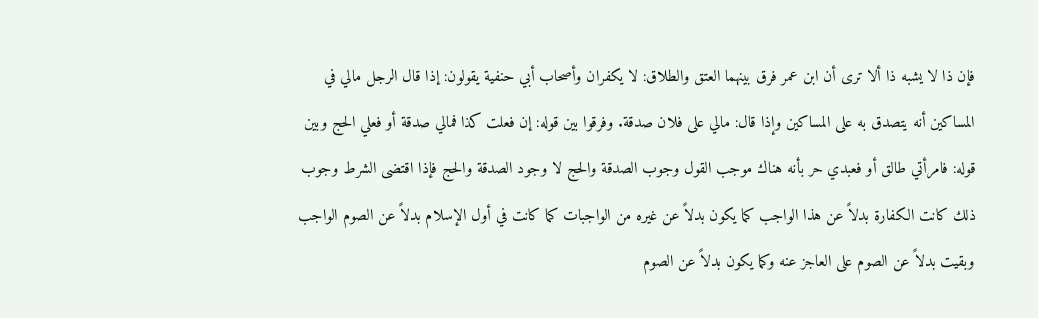فإن ذا لا يشبه ذا ألا ترى أن ابن عمر فرق بينهما العتق والطلاق: لا يكفران وأصحاب أبي حنفية يقولون: إذا قال الرجل مالي في المساكين أنه يتصدق به على المساكين وإذا قال: مالي على فلان صدقة. وفرقوا بين قوله: إن فعلت كذا فمالي صدقة أو فعلي الحج وبين قوله: فامرأتي طالق أو فعبدي حر بأنه هناك موجب القول وجوب الصدقة والحج لا وجود الصدقة والحج فإذا اقتضى الشرط وجوب ذلك كانت الكفارة بدلاً عن هذا الواجب كما يكون بدلاً عن غيره من الواجبات كما كانت في أول الإسلام بدلاً عن الصوم الواجب وبقيت بدلاً عن الصوم على العاجز عنه وكما يكون بدلاً عن الصوم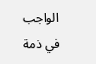الواجب في ذمة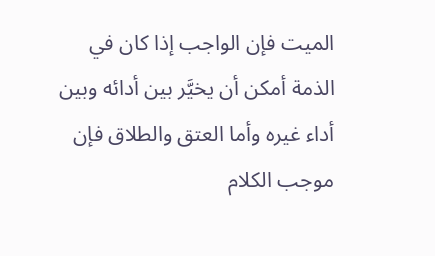الميت فإن الواجب إذا كان في الذمة أمكن أن يخيَّر بين أدائه وبين أداء غيره وأما العتق والطلاق فإن موجب الكلام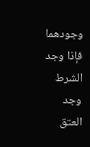وجودهما فإذا وجد الشرط وجد العتق